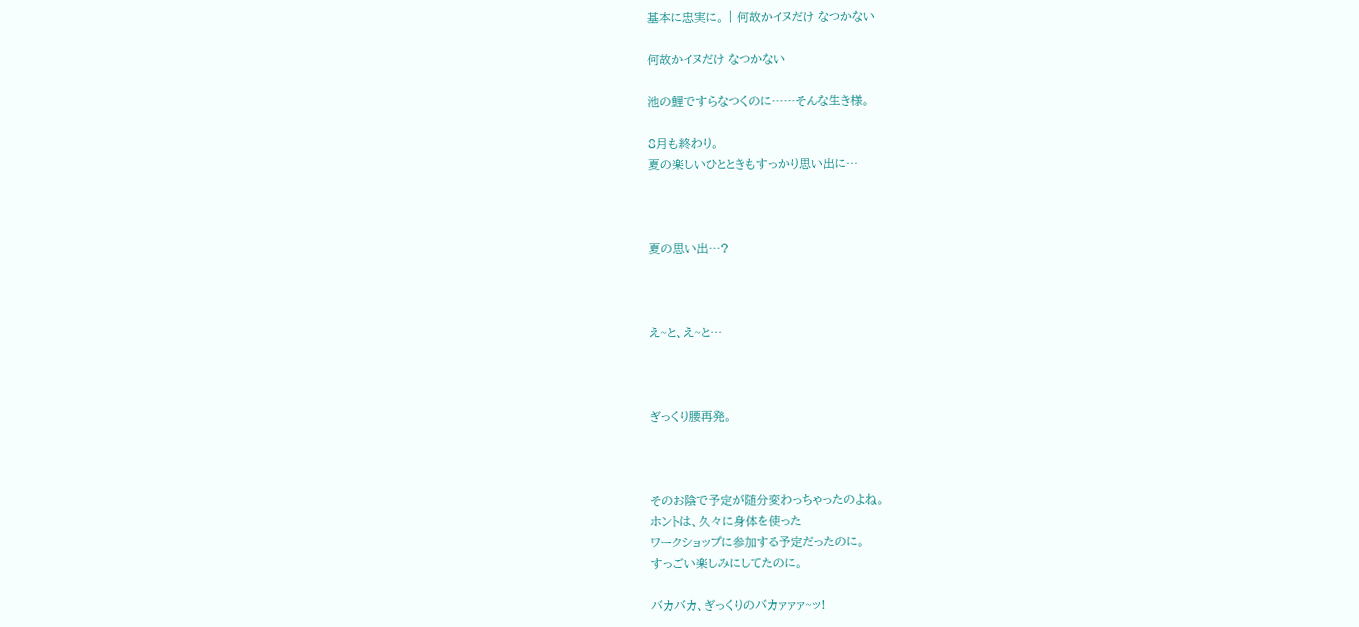基本に忠実に。 | 何故かイヌだけ なつかない

何故かイヌだけ なつかない

池の鯉ですらなつくのに……そんな生き様。

8月も終わり。
夏の楽しいひとときもすっかり思い出に…



夏の思い出…?



え~と、え~と…



ぎっくり腰再発。



そのお陰で予定が随分変わっちゃったのよね。
ホントは、久々に身体を使った
ワークショップに参加する予定だったのに。
すっごい楽しみにしてたのに。

バカバカ、ぎっくりのバカァァァ~ッ!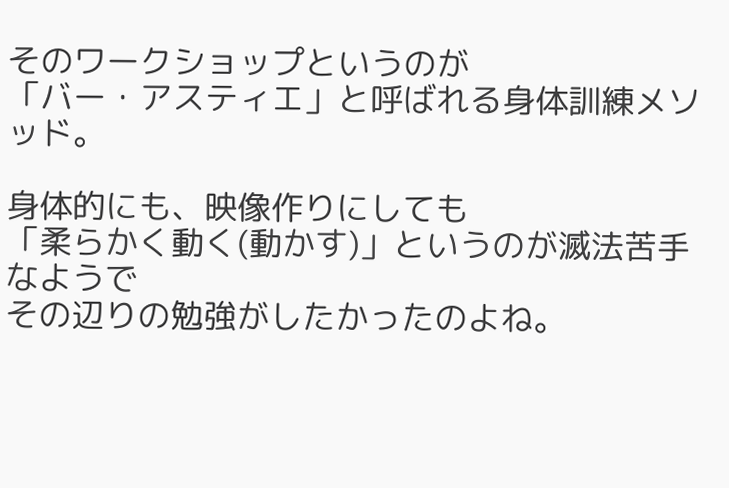そのワークショップというのが
「バー・アスティエ」と呼ばれる身体訓練メソッド。

身体的にも、映像作りにしても
「柔らかく動く(動かす)」というのが滅法苦手なようで
その辺りの勉強がしたかったのよね。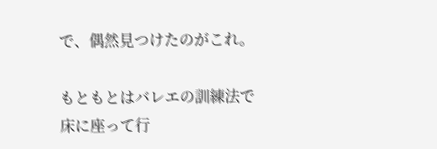で、偶然見つけたのがこれ。

もともとはバレエの訓練法で
床に座って行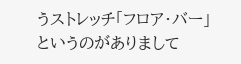うストレッチ「フロア・バー」というのがありまして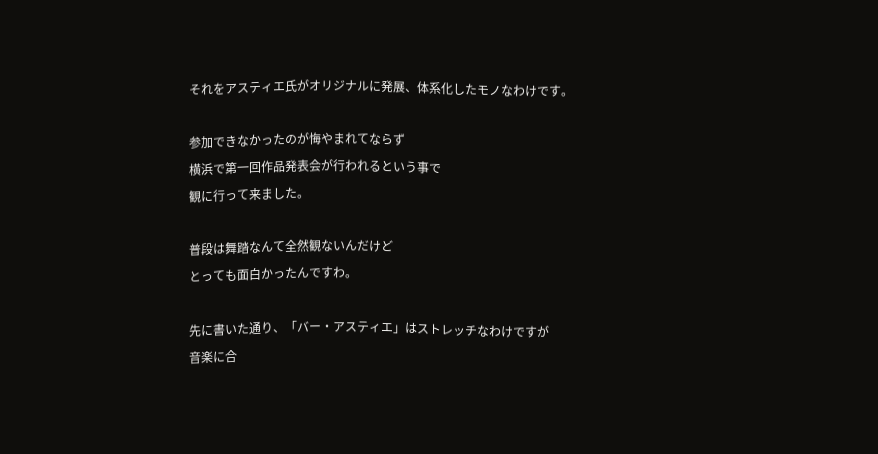それをアスティエ氏がオリジナルに発展、体系化したモノなわけです。

参加できなかったのが悔やまれてならず
横浜で第一回作品発表会が行われるという事で
観に行って来ました。

普段は舞踏なんて全然観ないんだけど
とっても面白かったんですわ。

先に書いた通り、「バー・アスティエ」はストレッチなわけですが
音楽に合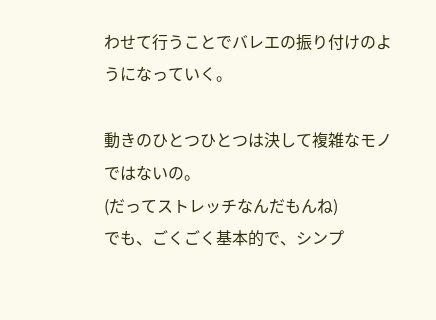わせて行うことでバレエの振り付けのようになっていく。

動きのひとつひとつは決して複雑なモノではないの。
(だってストレッチなんだもんね)
でも、ごくごく基本的で、シンプ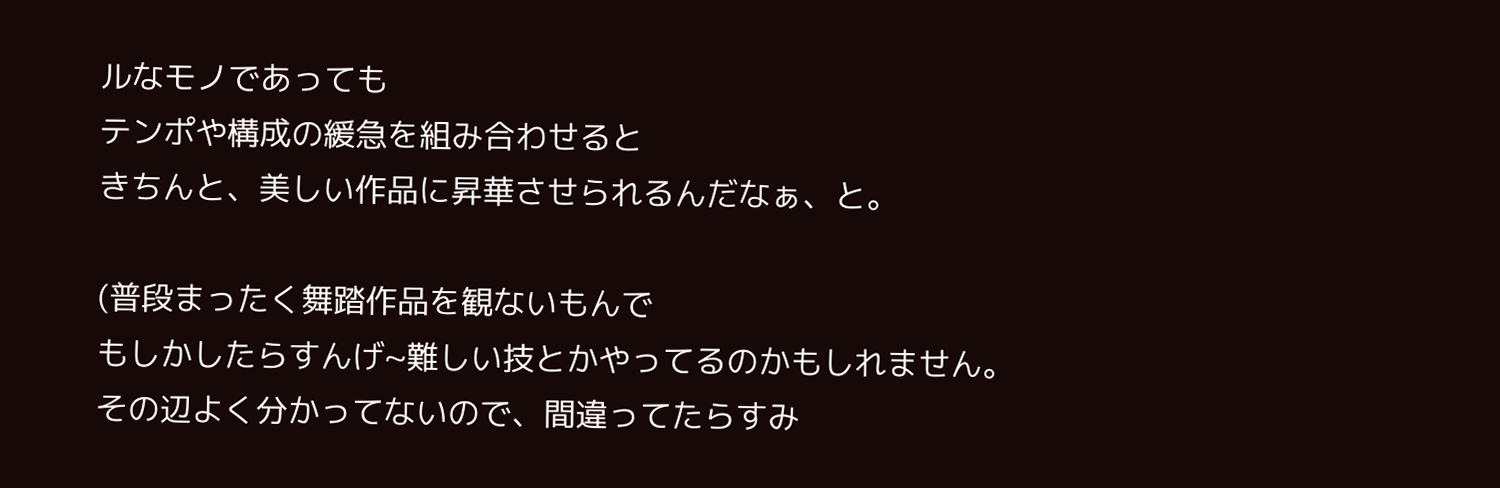ルなモノであっても
テンポや構成の緩急を組み合わせると
きちんと、美しい作品に昇華させられるんだなぁ、と。

(普段まったく舞踏作品を観ないもんで
もしかしたらすんげ~難しい技とかやってるのかもしれません。
その辺よく分かってないので、間違ってたらすみ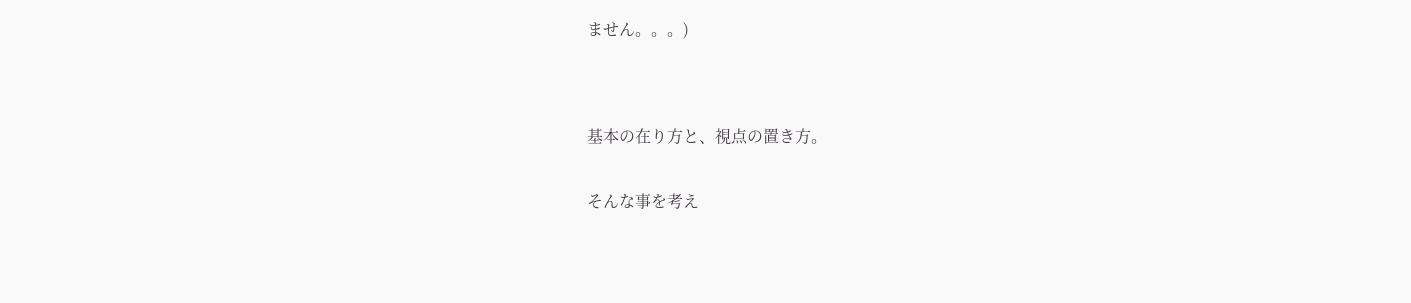ません。。。)




基本の在り方と、視点の置き方。


そんな事を考え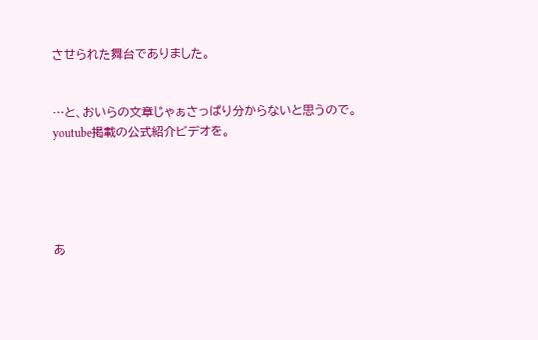させられた舞台でありました。


…と、おいらの文章じゃぁさっぱり分からないと思うので。
youtube掲載の公式紹介ビデオを。





あ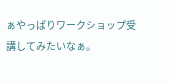ぁやっぱりワークショップ受講してみたいなぁ。